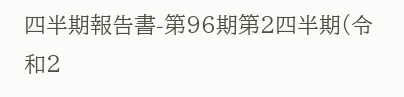四半期報告書-第96期第2四半期(令和2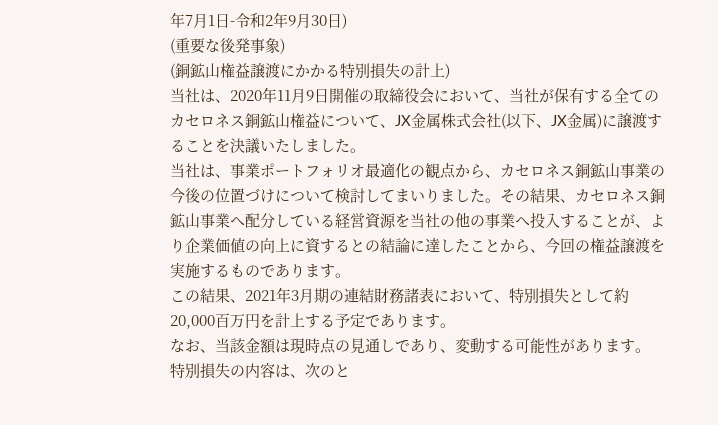年7月1日-令和2年9月30日)
(重要な後発事象)
(銅鉱山権益譲渡にかかる特別損失の計上)
当社は、2020年11月9日開催の取締役会において、当社が保有する全てのカセロネス銅鉱山権益について、JX金属株式会社(以下、JX金属)に譲渡することを決議いたしました。
当社は、事業ポートフォリオ最適化の観点から、カセロネス銅鉱山事業の今後の位置づけについて検討してまいりました。その結果、カセロネス銅鉱山事業へ配分している経営資源を当社の他の事業へ投入することが、より企業価値の向上に資するとの結論に達したことから、今回の権益譲渡を実施するものであります。
この結果、2021年3月期の連結財務諸表において、特別損失として約20,000百万円を計上する予定であります。
なお、当該金額は現時点の見通しであり、変動する可能性があります。
特別損失の内容は、次のと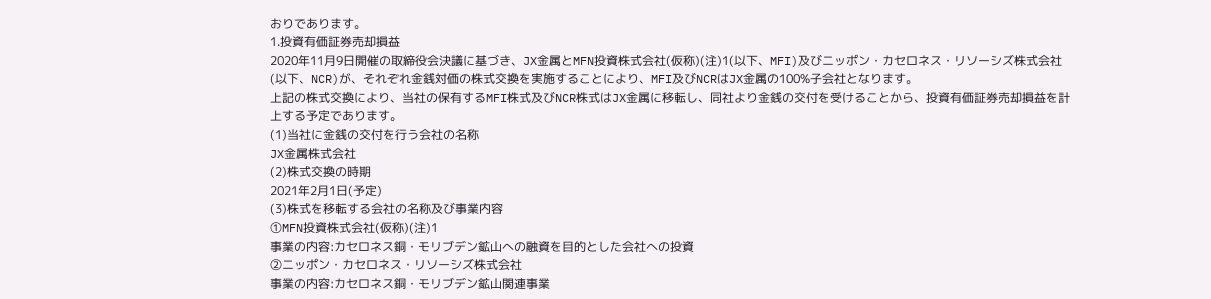おりであります。
1.投資有価証券売却損益
2020年11月9日開催の取締役会決議に基づき、JX金属とMFN投資株式会社(仮称)(注)1(以下、MFI)及びニッポン・カセロネス・リソーシズ株式会社(以下、NCR)が、それぞれ金銭対価の株式交換を実施することにより、MFI及びNCRはJX金属の100%子会社となります。
上記の株式交換により、当社の保有するMFI株式及びNCR株式はJX金属に移転し、同社より金銭の交付を受けることから、投資有価証券売却損益を計上する予定であります。
(1)当社に金銭の交付を行う会社の名称
JX金属株式会社
(2)株式交換の時期
2021年2月1日(予定)
(3)株式を移転する会社の名称及び事業内容
①MFN投資株式会社(仮称)(注)1
事業の内容:カセロネス銅・モリブデン鉱山への融資を目的とした会社への投資
②ニッポン・カセロネス・リソーシズ株式会社
事業の内容:カセロネス銅・モリブデン鉱山関連事業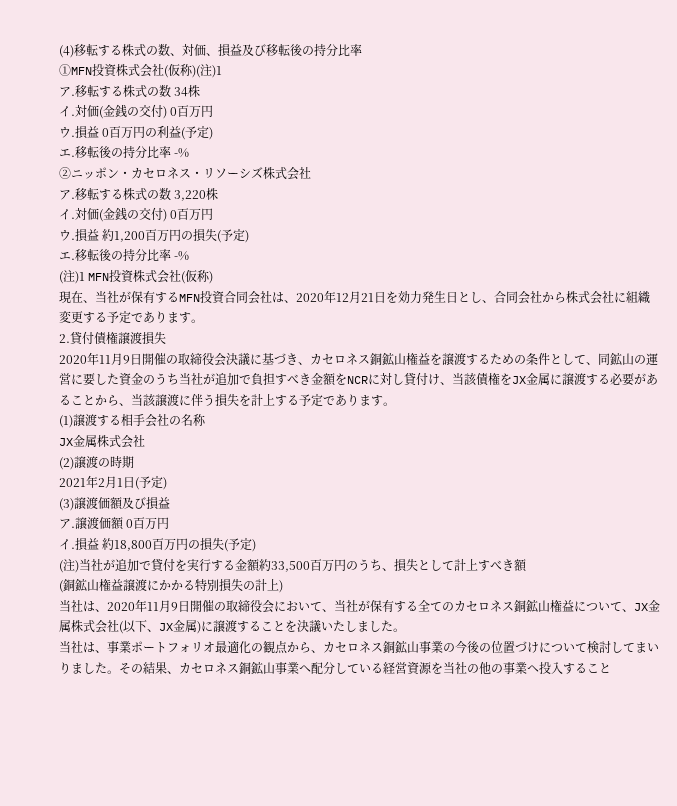(4)移転する株式の数、対価、損益及び移転後の持分比率
①MFN投資株式会社(仮称)(注)1
ア.移転する株式の数 34株
イ.対価(金銭の交付) 0百万円
ウ.損益 0百万円の利益(予定)
エ.移転後の持分比率 -%
②ニッポン・カセロネス・リソーシズ株式会社
ア.移転する株式の数 3,220株
イ.対価(金銭の交付) 0百万円
ウ.損益 約1,200百万円の損失(予定)
エ.移転後の持分比率 -%
(注)1 MFN投資株式会社(仮称)
現在、当社が保有するMFN投資合同会社は、2020年12月21日を効力発生日とし、合同会社から株式会社に組織変更する予定であります。
2.貸付債権譲渡損失
2020年11月9日開催の取締役会決議に基づき、カセロネス銅鉱山権益を譲渡するための条件として、同鉱山の運営に要した資金のうち当社が追加で負担すべき金額をNCRに対し貸付け、当該債権をJX金属に譲渡する必要があることから、当該譲渡に伴う損失を計上する予定であります。
(1)譲渡する相手会社の名称
JX金属株式会社
(2)譲渡の時期
2021年2月1日(予定)
(3)譲渡価額及び損益
ア.譲渡価額 0百万円
イ.損益 約18,800百万円の損失(予定)
(注)当社が追加で貸付を実行する金額約33,500百万円のうち、損失として計上すべき額
(銅鉱山権益譲渡にかかる特別損失の計上)
当社は、2020年11月9日開催の取締役会において、当社が保有する全てのカセロネス銅鉱山権益について、JX金属株式会社(以下、JX金属)に譲渡することを決議いたしました。
当社は、事業ポートフォリオ最適化の観点から、カセロネス銅鉱山事業の今後の位置づけについて検討してまいりました。その結果、カセロネス銅鉱山事業へ配分している経営資源を当社の他の事業へ投入すること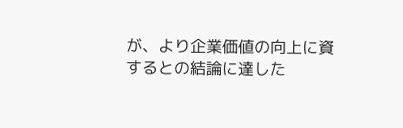が、より企業価値の向上に資するとの結論に達した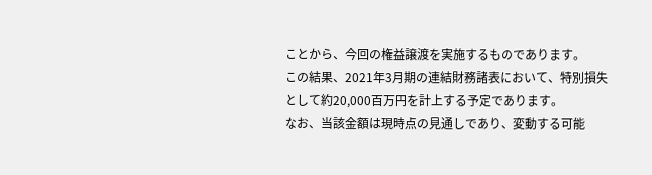ことから、今回の権益譲渡を実施するものであります。
この結果、2021年3月期の連結財務諸表において、特別損失として約20,000百万円を計上する予定であります。
なお、当該金額は現時点の見通しであり、変動する可能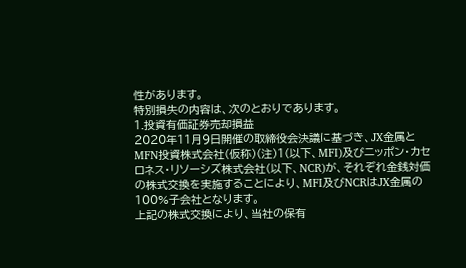性があります。
特別損失の内容は、次のとおりであります。
1.投資有価証券売却損益
2020年11月9日開催の取締役会決議に基づき、JX金属とMFN投資株式会社(仮称)(注)1(以下、MFI)及びニッポン・カセロネス・リソーシズ株式会社(以下、NCR)が、それぞれ金銭対価の株式交換を実施することにより、MFI及びNCRはJX金属の100%子会社となります。
上記の株式交換により、当社の保有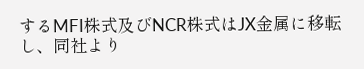するMFI株式及びNCR株式はJX金属に移転し、同社より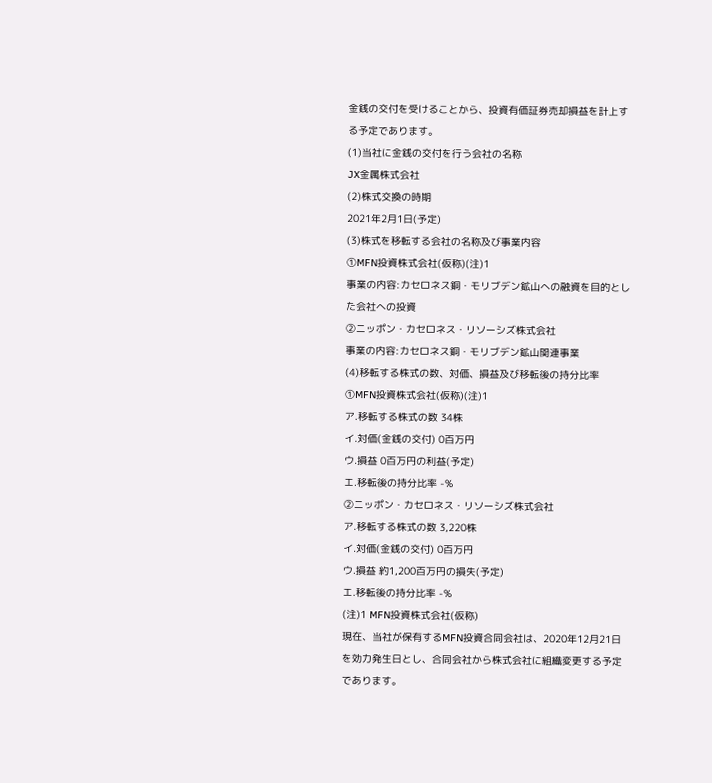金銭の交付を受けることから、投資有価証券売却損益を計上する予定であります。
(1)当社に金銭の交付を行う会社の名称
JX金属株式会社
(2)株式交換の時期
2021年2月1日(予定)
(3)株式を移転する会社の名称及び事業内容
①MFN投資株式会社(仮称)(注)1
事業の内容:カセロネス銅・モリブデン鉱山への融資を目的とした会社への投資
②ニッポン・カセロネス・リソーシズ株式会社
事業の内容:カセロネス銅・モリブデン鉱山関連事業
(4)移転する株式の数、対価、損益及び移転後の持分比率
①MFN投資株式会社(仮称)(注)1
ア.移転する株式の数 34株
イ.対価(金銭の交付) 0百万円
ウ.損益 0百万円の利益(予定)
エ.移転後の持分比率 -%
②ニッポン・カセロネス・リソーシズ株式会社
ア.移転する株式の数 3,220株
イ.対価(金銭の交付) 0百万円
ウ.損益 約1,200百万円の損失(予定)
エ.移転後の持分比率 -%
(注)1 MFN投資株式会社(仮称)
現在、当社が保有するMFN投資合同会社は、2020年12月21日を効力発生日とし、合同会社から株式会社に組織変更する予定であります。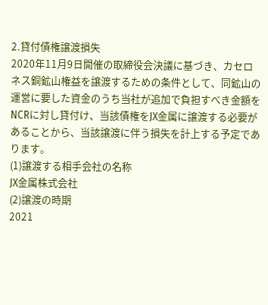2.貸付債権譲渡損失
2020年11月9日開催の取締役会決議に基づき、カセロネス銅鉱山権益を譲渡するための条件として、同鉱山の運営に要した資金のうち当社が追加で負担すべき金額をNCRに対し貸付け、当該債権をJX金属に譲渡する必要があることから、当該譲渡に伴う損失を計上する予定であります。
(1)譲渡する相手会社の名称
JX金属株式会社
(2)譲渡の時期
2021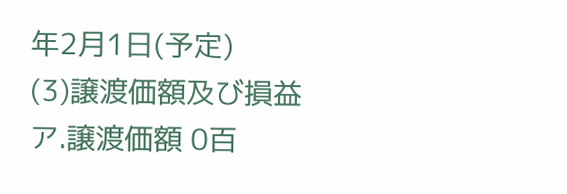年2月1日(予定)
(3)譲渡価額及び損益
ア.譲渡価額 0百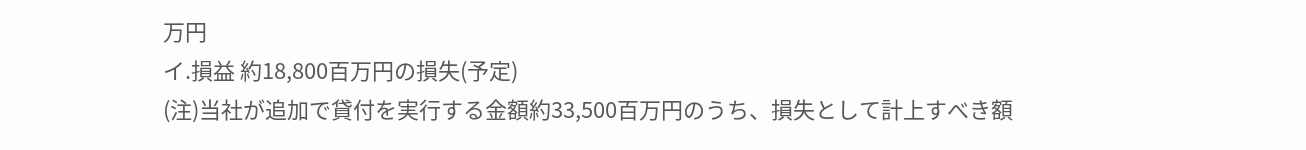万円
イ.損益 約18,800百万円の損失(予定)
(注)当社が追加で貸付を実行する金額約33,500百万円のうち、損失として計上すべき額